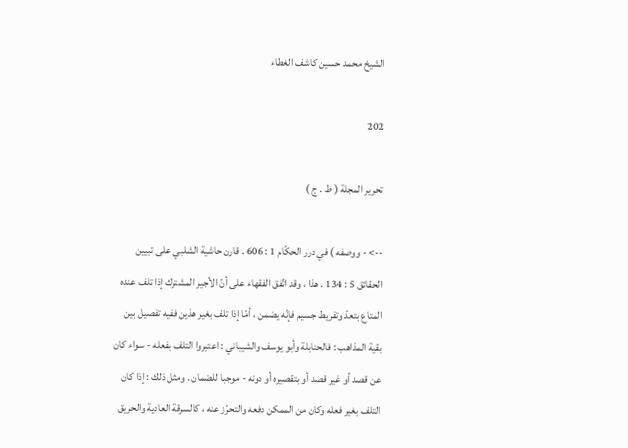الشيخ محمد حسين كاشف الغطاء

202

تحرير المجلة ( ط . ج )

--> - ووصفه ) في درر الحكّام 1 : 606 . قارن حاشية الشلبي على تبيين الحقائق 5 : 134 . هذا ، وقد اتّفق الفقهاء على أنّ الأجير المشترك إذا تلف عنده المتاع بتعدّ وتفريط جسيم فإنّه يضمن ، أمّا إذا تلف بغير هذين ففيه تفصيل بين بقية المذاهب : فالحنابلة وأبو يوسف والشيباني : اعتبروا التلف بفعله - سواء كان عن قصد أو غير قصد أو بتقصيره أو دونه - موجبا للضمان . ومثل ذلك : إذا كان التلف بغير فعله وكان من الممكن دفعه والتحرّز عنه ، كالسرقة العادية والحريق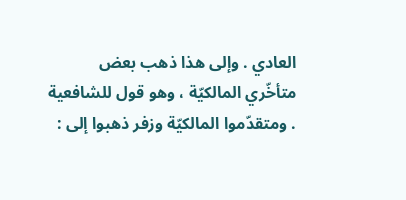العادي . وإلى هذا ذهب بعض متأخّري المالكيّة ، وهو قول للشافعية . ومتقدّموا المالكيّة وزفر ذهبوا إلى :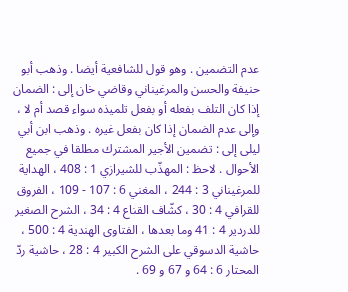عدم التضمين . وهو قول للشافعية أيضا . وذهب أبو حنيفة والحسن والمرغيناني وقاضي خان إلى : الضمان إذا كان التلف بفعله أو بفعل تلميذه سواء قصد أم لا ، وإلى عدم الضمان إذا كان بفعل غيره . وذهب ابن أبي ليلى إلى : تضمين الأجير المشترك مطلقا في جميع الأحوال . لاحظ : المهذّب للشيرازي 1 : 408 ، الهداية للمرغيناني 3 : 244 ، المغني 6 : 107 - 109 ، الفروق للقرافي 4 : 30 ، كشّاف القناع 4 : 34 ، الشرح الصغير للدردير 4 : 41 وما بعدها ، الفتاوى الهندية 4 : 500 ، حاشية الدسوقي على الشرح الكبير 4 : 28 ، حاشية ردّ المحتار 6 : 64 و 67 و 69 .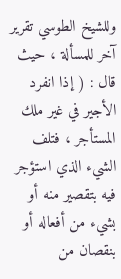وللشيخ الطوسي تقرير آخر للمسألة ، حيث قال : ( إذا انفرد الأجير في غير ملك المستأجر ، فتلف الشيء الذي استؤجر فيه بتقصير منه أو بشيء من أفعاله أو بنقصان من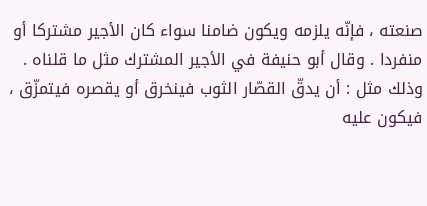صنعته ، فإنّه يلزمه ويكون ضامنا سواء كان الأجير مشتركا أو منفردا . وقال أبو حنيفة في الأجير المشترك مثل ما قلناه . وذلك مثل : أن يدقّ القصّار الثوب فينخرق أو يقصره فيتمزّق ، فيكون عليه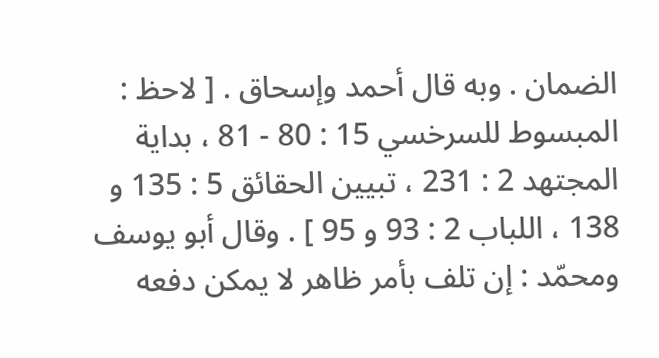الضمان . وبه قال أحمد وإسحاق . [ لاحظ : المبسوط للسرخسي 15 : 80 - 81 ، بداية المجتهد 2 : 231 ، تبيين الحقائق 5 : 135 و 138 ، اللباب 2 : 93 و 95 ] . وقال أبو يوسف ومحمّد : إن تلف بأمر ظاهر لا يمكن دفعه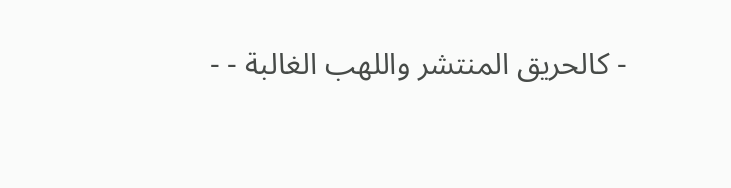- كالحريق المنتشر واللهب الغالبة - -